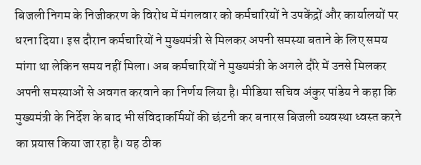बिजली निगम के निजीकरण के विरोध में मंगलवार को कर्मचारियों ने उपकेंद्रों और कार्यालयों पर धरना दिया। इस दौरान कर्मचारियों ने मुख्यमंत्री से मिलकर अपनी समस्या बताने के लिए समय मांगा था लेकिन समय नहीं मिला। अब कर्मचारियों ने मुख्यमंत्री के अगले दौरे में उनसे मिलकर अपनी समस्याओं से अवगत करवाने का निर्णय लिया है। मीडिया सचिव अंकुर पांडेय ने कहा कि मुख्यमंत्री के निर्देश के बाद भी संविदाकर्मियों की छंटनी कर बनारस बिजली व्यवस्था ध्वस्त करने का प्रयास किया जा रहा है। यह ठीक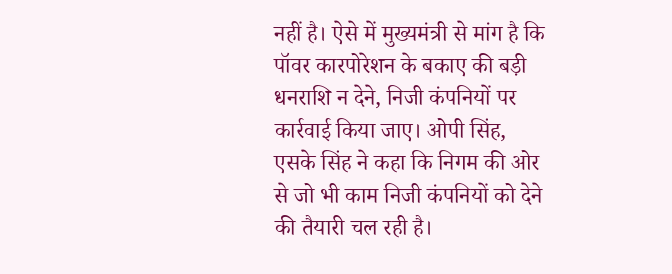नहीं है। ऐसे में मुख्यमंत्री से मांग है कि पॉवर कारपोरेशन के बकाए की बड़ी धनराशि न देने, निजी कंपनियों पर कार्रवाई किया जाए। ओपी सिंह, एसके सिंह ने कहा कि निगम की ओर से जो भी काम निजी कंपनियों को देने की तैयारी चल रही है।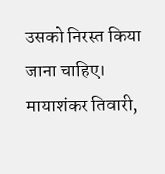उसको निरस्त किया जाना चाहिए। मायाशंकर तिवारी,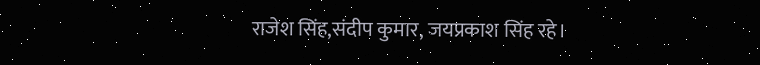राजेश सिंह,संदीप कुमार, जयप्रकाश सिंह रहे।